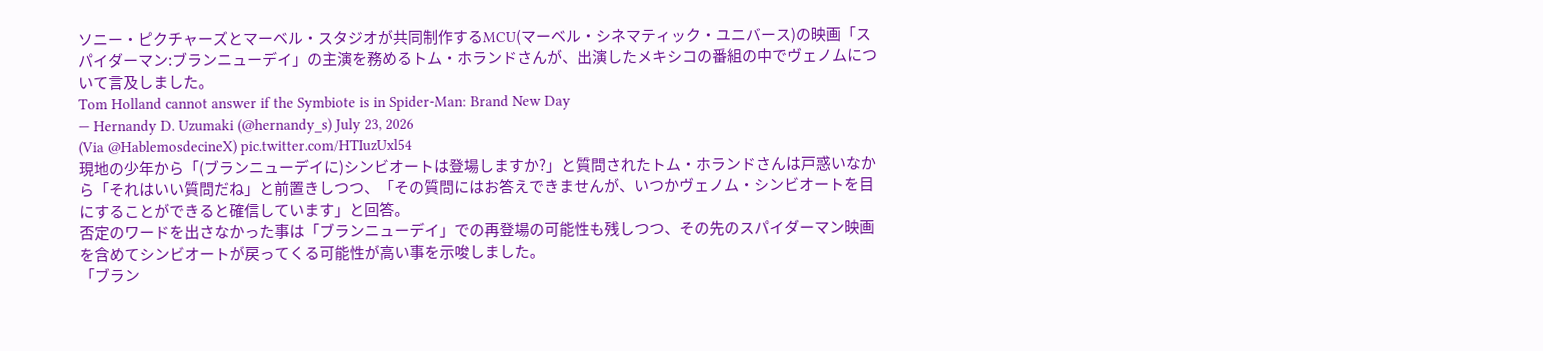ソニー・ピクチャーズとマーベル・スタジオが共同制作するMCU(マーベル・シネマティック・ユニバース)の映画「スパイダーマン:ブランニューデイ」の主演を務めるトム・ホランドさんが、出演したメキシコの番組の中でヴェノムについて言及しました。
Tom Holland cannot answer if the Symbiote is in Spider-Man: Brand New Day
— Hernandy D. Uzumaki (@hernandy_s) July 23, 2026
(Via @HablemosdecineX) pic.twitter.com/HTIuzUxl54
現地の少年から「(ブランニューデイに)シンビオートは登場しますか?」と質問されたトム・ホランドさんは戸惑いなから「それはいい質問だね」と前置きしつつ、「その質問にはお答えできませんが、いつかヴェノム・シンビオートを目にすることができると確信しています」と回答。
否定のワードを出さなかった事は「ブランニューデイ」での再登場の可能性も残しつつ、その先のスパイダーマン映画を含めてシンビオートが戻ってくる可能性が高い事を示唆しました。
「ブラン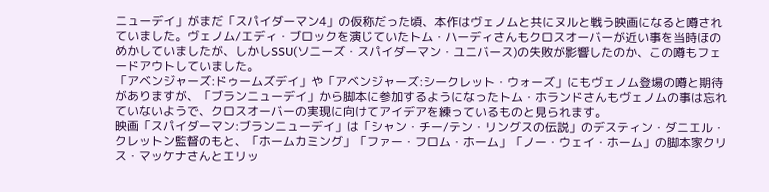ニューデイ」がまだ「スパイダーマン4」の仮称だった頃、本作はヴェノムと共にヌルと戦う映画になると噂されていました。ヴェノム/エディ・ブロックを演じていたトム・ハーディさんもクロスオーバーが近い事を当時ほのめかしていましたが、しかしSSU(ソニーズ・スパイダーマン・ユニバース)の失敗が影響したのか、この噂もフェードアウトしていました。
「アベンジャーズ:ドゥームズデイ」や「アベンジャーズ:シークレット・ウォーズ」にもヴェノム登場の噂と期待がありますが、「ブランニューデイ」から脚本に参加するようになったトム・ホランドさんもヴェノムの事は忘れていないようで、クロスオーバーの実現に向けてアイデアを練っているものと見られます。
映画「スパイダーマン:ブランニューデイ」は「シャン・チー/テン・リングスの伝説」のデスティン・ダニエル・クレットン監督のもと、「ホームカミング」「ファー・フロム・ホーム」「ノー・ウェイ・ホーム」の脚本家クリス・マッケナさんとエリッ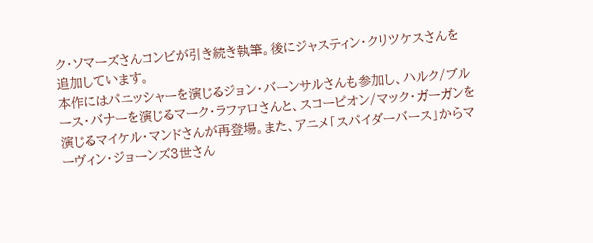ク・ソマーズさんコンビが引き続き執筆。後にジャスティン・クリツケスさんを追加しています。
本作にはパニッシャーを演じるジョン・バーンサルさんも参加し、ハルク/ブルース・バナーを演じるマーク・ラファロさんと、スコーピオン/マック・ガーガンを演じるマイケル・マンドさんが再登場。また、アニメ「スパイダーバース」からマーヴィン・ジョーンズ3世さん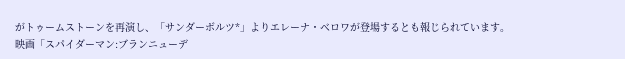がトゥームストーンを再演し、「サンダーボルツ*」よりエレーナ・ベロワが登場するとも報じられています。
映画「スパイダーマン:ブランニューデ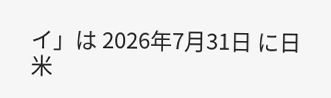イ」は 2026年7月31日 に日米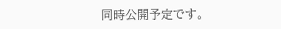同時公開予定です。